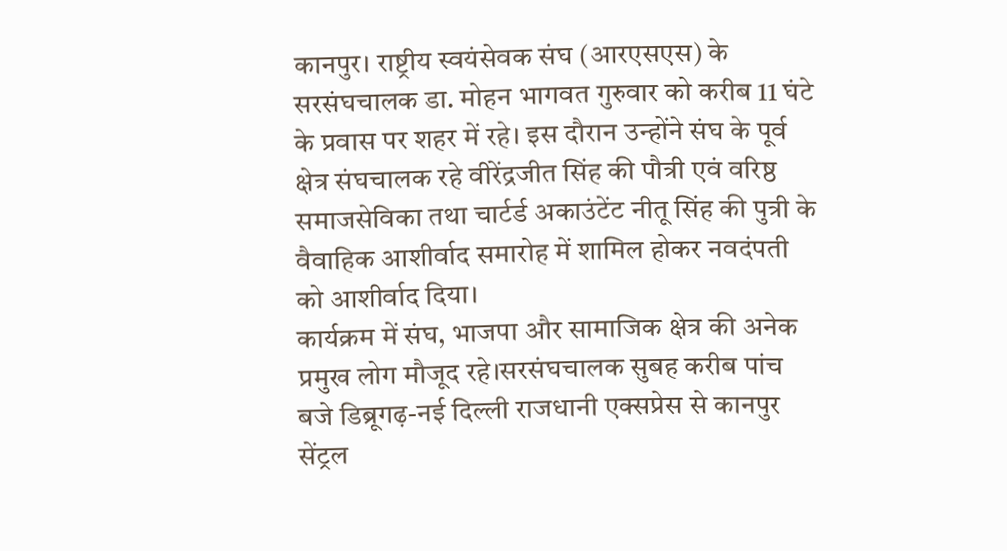कानपुर। राष्ट्रीय स्वयंसेवक संघ (आरएसएस) के सरसंघचालक डा. मोहन भागवत गुरुवार को करीब 11 घंटे के प्रवास पर शहर में रहे। इस दौरान उन्होंने संघ के पूर्व क्षेत्र संघचालक रहे वीरेंद्रजीत सिंह की पौत्री एवं वरिष्ठ समाजसेविका तथा चार्टर्ड अकाउंटेंट नीतू सिंह की पुत्री के वैवाहिक आशीर्वाद समारोह में शामिल होकर नवदंपती को आशीर्वाद दिया।
कार्यक्रम में संघ, भाजपा और सामाजिक क्षेत्र की अनेक प्रमुख लोग मौजूद रहे।सरसंघचालक सुबह करीब पांच बजे डिब्रूगढ़-नई दिल्ली राजधानी एक्सप्रेस से कानपुर सेंट्रल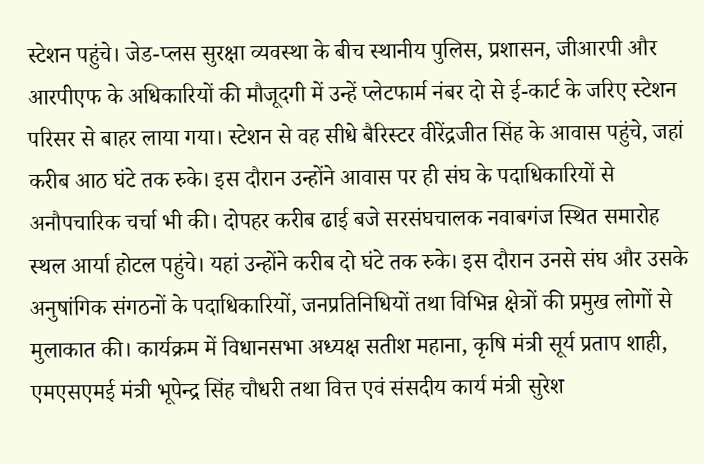स्टेशन पहुंचे। जेड-प्लस सुरक्षा व्यवस्था के बीच स्थानीय पुलिस, प्रशासन, जीआरपी और आरपीएफ के अधिकारियों की मौजूदगी में उन्हें प्लेटफार्म नंबर दो से ई-कार्ट के जरिए स्टेशन परिसर से बाहर लाया गया। स्टेशन से वह सीधे बैरिस्टर वीरेंद्रजीत सिंह के आवास पहुंचे, जहां करीब आठ घंटे तक रुके। इस दौरान उन्होंने आवास पर ही संघ के पदाधिकारियों से अनौपचारिक चर्चा भी की। दोपहर करीब ढाई बजे सरसंघचालक नवाबगंज स्थित समारोह स्थल आर्या होटल पहुंचे। यहां उन्होंने करीब दो घंटे तक रुके। इस दौरान उनसे संघ और उसके अनुषांगिक संगठनों के पदाधिकारियों, जनप्रतिनिधियों तथा विभिन्न क्षेत्रों की प्रमुख लोगों से मुलाकात की। कार्यक्रम में विधानसभा अध्यक्ष सतीश महाना, कृषि मंत्री सूर्य प्रताप शाही, एमएसएमई मंत्री भूपेन्द्र सिंह चौधरी तथा वित्त एवं संसदीय कार्य मंत्री सुरेश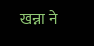खन्ना ने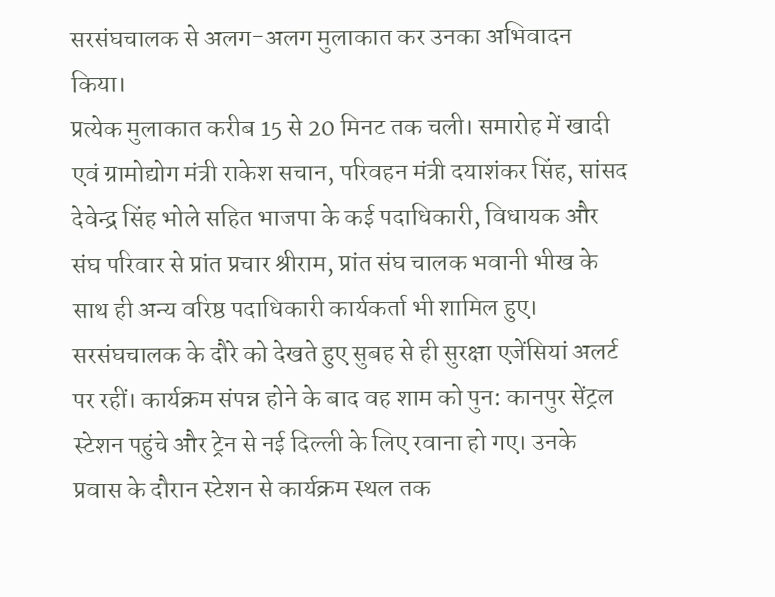सरसंघचालक से अलग-अलग मुलाकात कर उनका अभिवादन किया।
प्रत्येक मुलाकात करीब 15 से 20 मिनट तक चली। समारोह में खादी एवं ग्रामोद्योग मंत्री राकेश सचान, परिवहन मंत्री दयाशंकर सिंह, सांसद देवेन्द्र सिंह भोले सहित भाजपा के कई पदाधिकारी, विधायक और संघ परिवार से प्रांत प्रचार श्रीराम, प्रांत संघ चालक भवानी भीख के साथ ही अन्य वरिष्ठ पदाधिकारी कार्यकर्ता भी शामिल हुए।
सरसंघचालक के दौरे को देखते हुए सुबह से ही सुरक्षा एजेंसियां अलर्ट पर रहीं। कार्यक्रम संपन्न होने के बाद वह शाम को पुन: कानपुर सेंट्रल स्टेशन पहुंचे और ट्रेन से नई दिल्ली के लिए रवाना हो गए। उनके प्रवास के दौरान स्टेशन से कार्यक्रम स्थल तक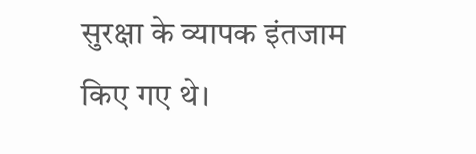सुरक्षा के व्यापक इंतजाम किए गए थे।